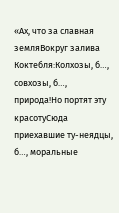«Ах, что за славная земляВокруг залива Коктебля:Колхозы, б…, совхозы, б…, природа!Но портят эту красотуСюда приехавшие ту-неядцы, б…, моральные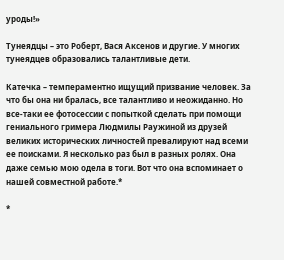уроды!»

Тунеядцы – это Роберт, Вася Аксенов и другие. У многих тунеядцев образовались талантливые дети.

Катечка – темпераментно ищущий призвание человек. За что бы она ни бралась, все талантливо и неожиданно. Но все-таки ее фотосессии с попыткой сделать при помощи гениального гримера Людмилы Раужиной из друзей великих исторических личностей превалируют над всеми ее поисками. Я несколько раз был в разных ролях. Она даже семью мою одела в тоги. Вот что она вспоминает о нашей совместной работе.*

*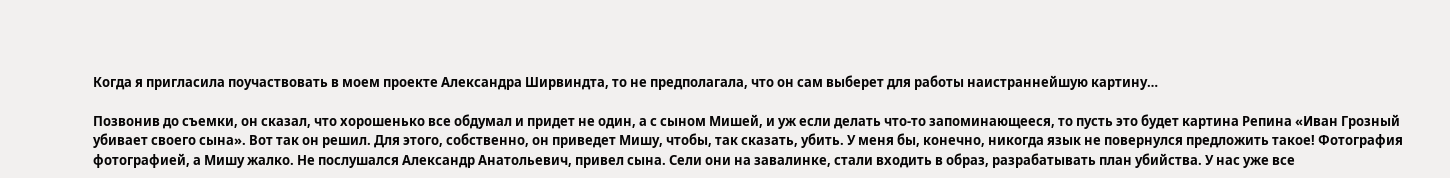Когда я пригласила поучаствовать в моем проекте Александра Ширвиндта, то не предполагала, что он сам выберет для работы наистраннейшую картину…

Позвонив до съемки, он сказал, что хорошенько все обдумал и придет не один, а с сыном Мишей, и уж если делать что-то запоминающееся, то пусть это будет картина Репина «Иван Грозный убивает своего сына». Вот так он решил. Для этого, собственно, он приведет Мишу, чтобы, так сказать, убить. У меня бы, конечно, никогда язык не повернулся предложить такое! Фотография фотографией, а Мишу жалко. Не послушался Александр Анатольевич, привел сына. Сели они на завалинке, стали входить в образ, разрабатывать план убийства. У нас уже все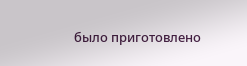было приготовлено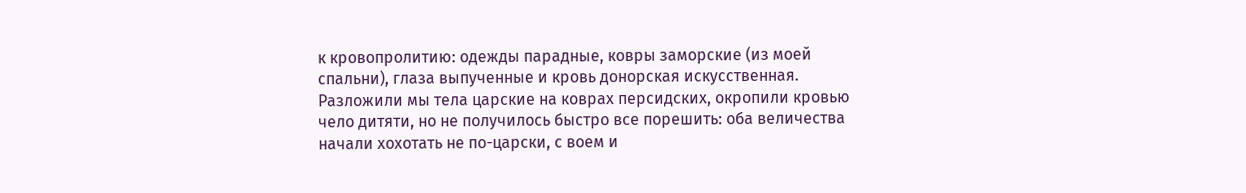к кровопролитию: одежды парадные, ковры заморские (из моей спальни), глаза выпученные и кровь донорская искусственная. Разложили мы тела царские на коврах персидских, окропили кровью чело дитяти, но не получилось быстро все порешить: оба величества начали хохотать не по-царски, с воем и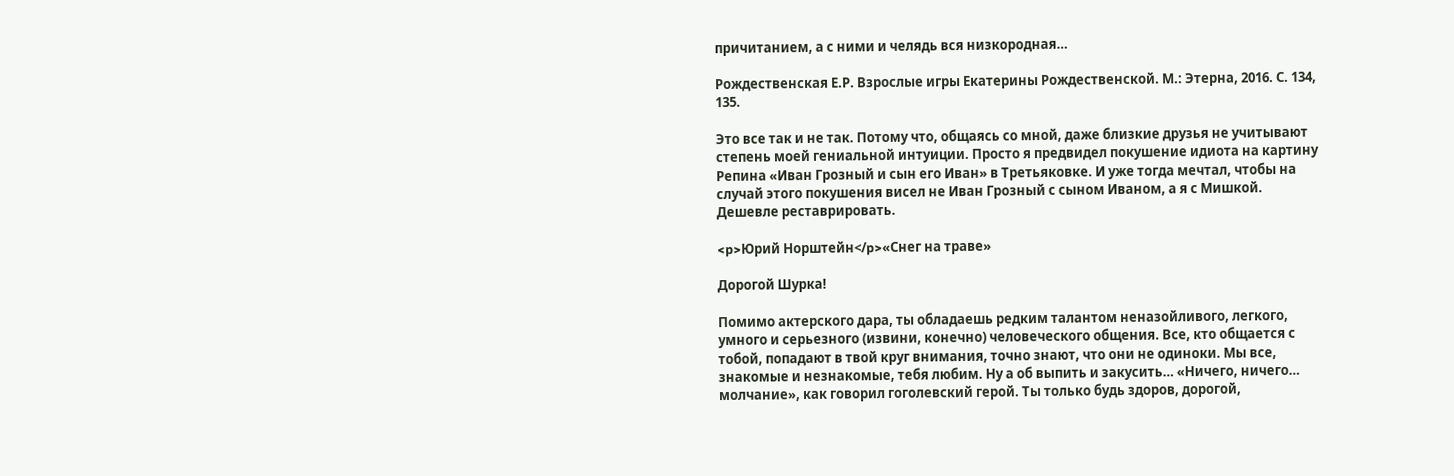причитанием, а с ними и челядь вся низкородная…

Рождественская Е.Р. Взрослые игры Екатерины Рождественской. М.: Этерна, 2016. С. 134, 135.

Это все так и не так. Потому что, общаясь со мной, даже близкие друзья не учитывают степень моей гениальной интуиции. Просто я предвидел покушение идиота на картину Репина «Иван Грозный и сын его Иван» в Третьяковке. И уже тогда мечтал, чтобы на случай этого покушения висел не Иван Грозный с сыном Иваном, а я с Мишкой. Дешевле реставрировать.

<p>Юрий Норштейн</p>«Снег на траве»

Дорогой Шурка!

Помимо актерского дара, ты обладаешь редким талантом неназойливого, легкого, умного и серьезного (извини, конечно) человеческого общения. Все, кто общается с тобой, попадают в твой круг внимания, точно знают, что они не одиноки. Мы все, знакомые и незнакомые, тебя любим. Ну а об выпить и закусить… «Ничего, ничего… молчание», как говорил гоголевский герой. Ты только будь здоров, дорогой,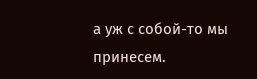а уж с собой-то мы принесем.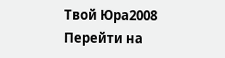Твой Юра2008
Перейти на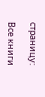страницу:

Все книги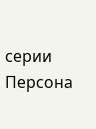серии Персона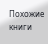Похожие книги